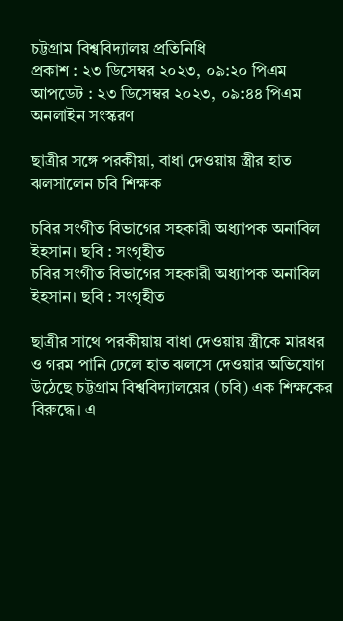চট্টগ্রাম বিশ্ববিদ্যালয় প্রতিনিধি
প্রকাশ : ২৩ ডিসেম্বর ২০২৩, ০৯:২০ পিএম
আপডেট : ২৩ ডিসেম্বর ২০২৩, ০৯:৪৪ পিএম
অনলাইন সংস্করণ

ছাত্রীর সঙ্গে পরকীয়া, বাধা দেওয়ায় স্ত্রীর হাত ঝলসালেন চবি শিক্ষক

চবির সংগীত বিভাগের সহকারী অধ্যাপক অনাবিল ইহসান। ছবি : সংগৃহীত
চবির সংগীত বিভাগের সহকারী অধ্যাপক অনাবিল ইহসান। ছবি : সংগৃহীত

ছাত্রীর সাথে পরকীয়ায় বাধা দেওয়ায় স্ত্রীকে মারধর ও গরম পানি ঢেলে হাত ঝলসে দেওয়ার অভিযোগ উঠেছে চট্টগ্রাম বিশ্ববিদ্যালয়ের (চবি) এক শিক্ষকের বিরুদ্ধে। এ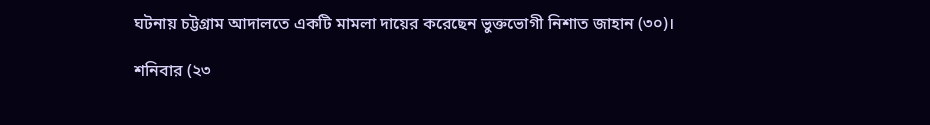ঘটনায় চট্টগ্রাম আদালতে একটি মামলা দায়ের করেছেন ভুক্তভোগী নিশাত জাহান (৩০)।

শনিবার (২৩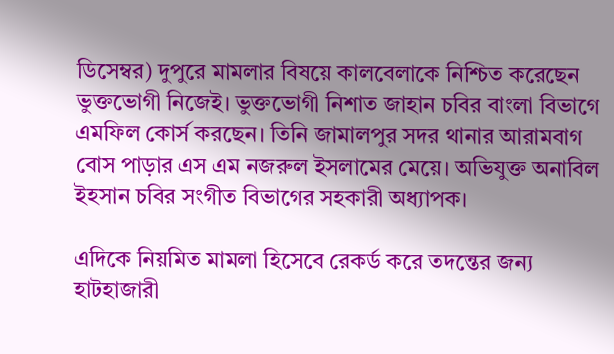ডিসেম্বর) দুপুরে মামলার বিষয়ে কালবেলাকে নিশ্চিত করেছেন ভুক্তভোগী নিজেই। ভুক্তভোগী নিশাত জাহান চবির বাংলা বিভাগে এমফিল কোর্স করছেন। তিনি জামালপুর সদর থানার আরামবাগ বোস পাড়ার এস এম নজরুল ইসলামের মেয়ে। অভিযুক্ত অনাবিল ইহসান চবির সংগীত বিভাগের সহকারী অধ্যাপক।

এদিকে নিয়মিত মামলা হিসেবে রেকর্ড করে তদন্তের জন্য হাটহাজারী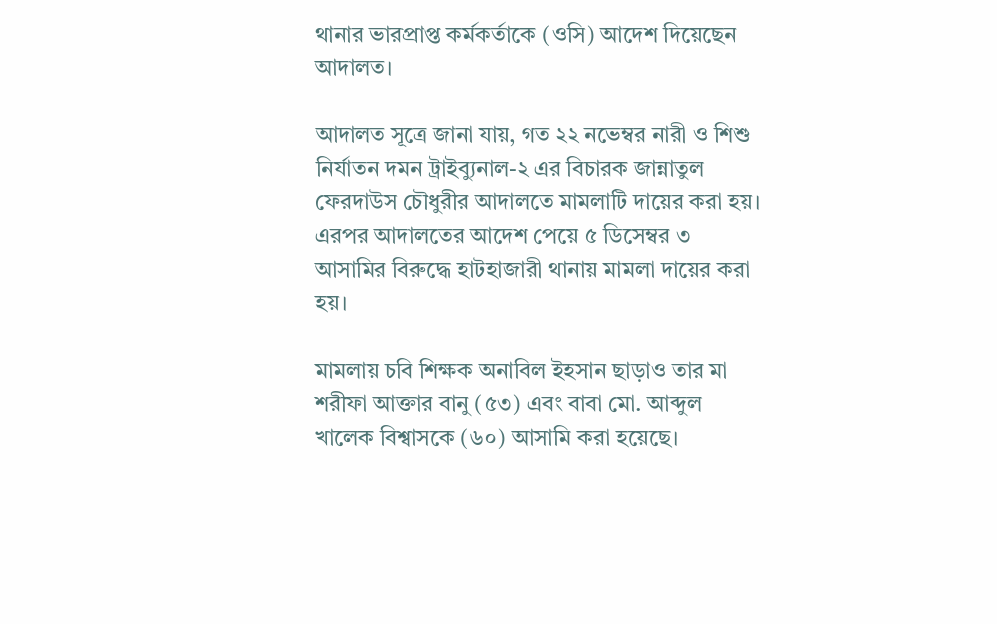থানার ভারপ্রাপ্ত কর্মকর্তাকে (ওসি) আদেশ দিয়েছেন আদালত।

আদালত সূত্রে জানা যায়, গত ২২ নভেম্বর নারী ও শিশু নির্যাতন দমন ট্রাইব্যুনাল-২ এর বিচারক জান্নাতুল ফেরদাউস চৌধুরীর আদালতে মামলাটি দায়ের করা হয়। এরপর আদালতের আদেশ পেয়ে ৫ ডিসেম্বর ৩ আসামির বিরুদ্ধে হাটহাজারী থানায় মামলা দায়ের করা হয়।

মামলায় চবি শিক্ষক অনাবিল ইহসান ছাড়াও তার মা শরীফা আক্তার বানু (৫৩) এবং বাবা মো. আব্দুল খালেক বিশ্বাসকে (৬০) আসামি করা হয়েছে।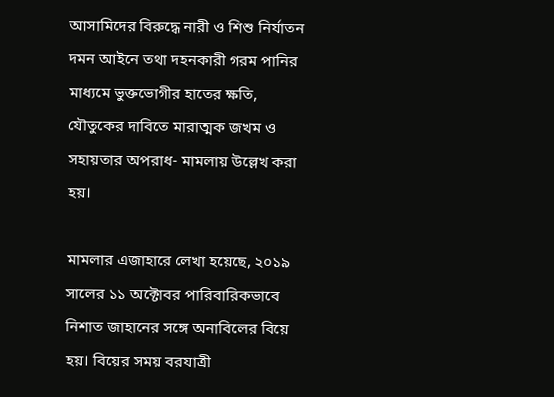আসামিদের বিরুদ্ধে নারী ও শিশু নির্যাতন দমন আইনে তথা দহনকারী গরম পানির মাধ্যমে ভুক্তভোগীর হাতের ক্ষতি, যৌতুকের দাবিতে মারাত্মক জখম ও সহায়তার অপরাধ- মামলায় উল্লেখ করা হয়।

মামলার এজাহারে লেখা হয়েছে, ২০১৯ সালের ১১ অক্টোবর পারিবারিকভাবে নিশাত জাহানের সঙ্গে অনাবিলের বিয়ে হয়। বিয়ের সময় বরযাত্রী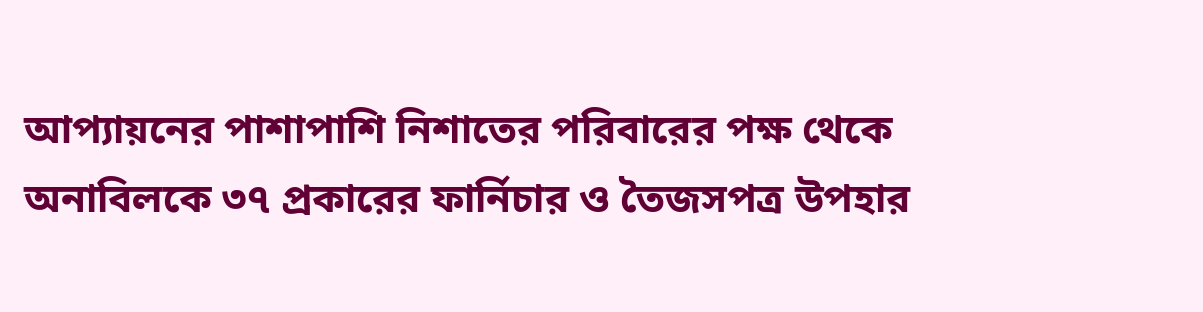আপ্যায়নের পাশাপাশি নিশাতের পরিবারের পক্ষ থেকে অনাবিলকে ৩৭ প্রকারের ফার্নিচার ও তৈজসপত্র উপহার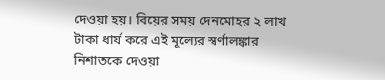দেওয়া হয়। বিয়ের সময় দেনমোহর ২ লাখ টাকা ধার্য করে এই মূল্যের স্বর্ণালঙ্কার নিশাতকে দেওয়া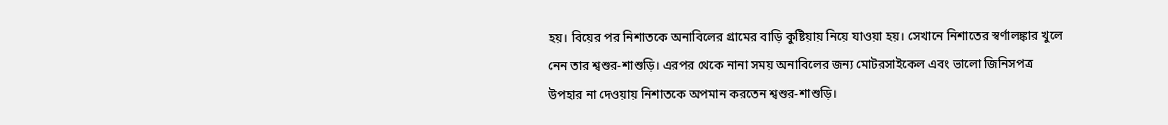হয়। বিয়ের পর নিশাতকে অনাবিলের গ্রামের বাড়ি কুষ্টিয়ায় নিয়ে যাওয়া হয়। সেখানে নিশাতের স্বর্ণালঙ্কার খুলে নেন তার শ্বশুর-শাশুড়ি। এরপর থেকে নানা সময় অনাবিলের জন্য মোটরসাইকেল এবং ভালো জিনিসপত্র উপহার না দেওয়ায় নিশাতকে অপমান করতেন শ্বশুর-শাশুড়ি।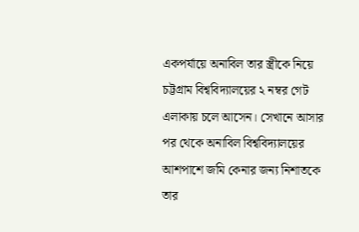একপর্যায়ে অনাবিল তার স্ত্রীকে নিয়ে চট্টগ্রাম বিশ্ববিদ্যালয়ের ২ নম্বর গেট এলাকায় চলে আসেন। সেখানে আসার পর থেকে অনাবিল বিশ্ববিদ্যালয়ের আশপাশে জমি কেনার জন্য নিশাতকে তার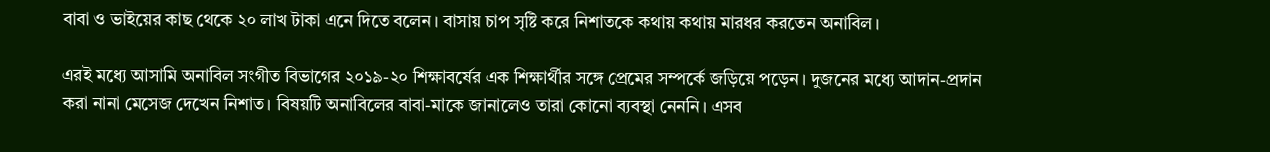বাবা ও ভাইয়ের কাছ থেকে ২০ লাখ টাকা এনে দিতে বলেন। বাসায় চাপ সৃষ্টি করে নিশাতকে কথায় কথায় মারধর করতেন অনাবিল।

এরই মধ্যে আসামি অনাবিল সংগীত বিভাগের ২০১৯-২০ শিক্ষাবর্ষের এক শিক্ষার্থীর সঙ্গে প্রেমের সম্পর্কে জড়িয়ে পড়েন। দুজনের মধ্যে আদান-প্রদান করা নানা মেসেজ দেখেন নিশাত। বিষয়টি অনাবিলের বাবা-মাকে জানালেও তারা কোনো ব্যবস্থা নেননি। এসব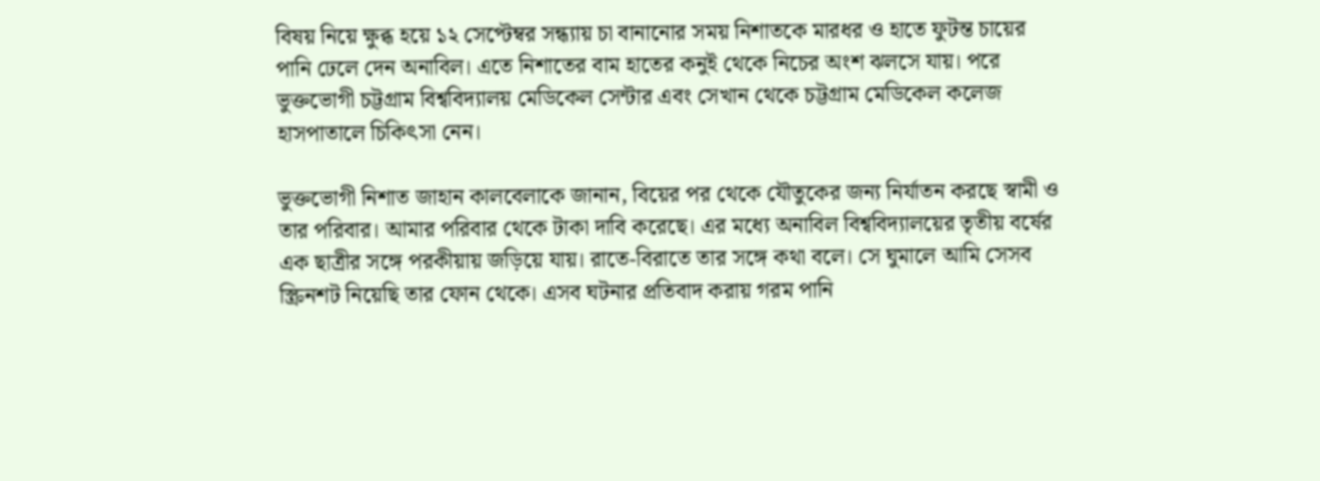বিষয় নিয়ে ক্ষুব্ধ হয়ে ১২ সেপ্টেম্বর সন্ধ্যায় চা বানানোর সময় নিশাতকে মারধর ও হাতে ফুটন্ত চায়ের পানি ঢেলে দেন অনাবিল। এতে নিশাতের বাম হাতের কনুই থেকে নিচের অংশ ঝলসে যায়। পরে ভুক্তভোগী চট্টগ্রাম বিশ্ববিদ্যালয় মেডিকেল সেন্টার এবং সেখান থেকে চট্টগ্রাম মেডিকেল কলেজ হাসপাতালে চিকিৎসা নেন।

ভুক্তভোগী নিশাত জাহান কালবেলাকে জানান, বিয়ের পর থেকে যৌতুকের জন্য নির্যাতন করছে স্বামী ও তার পরিবার। আমার পরিবার থেকে টাকা দাবি করেছে। এর মধ্যে অনাবিল বিশ্ববিদ্যালয়ের তৃতীয় বর্ষের এক ছাত্রীর সঙ্গে পরকীয়ায় জড়িয়ে যায়। রাতে-বিরাতে তার সঙ্গে কথা বলে। সে ঘুমালে আমি সেসব স্ক্রিনশট নিয়েছি তার ফোন থেকে। এসব ঘটনার প্রতিবাদ করায় গরম পানি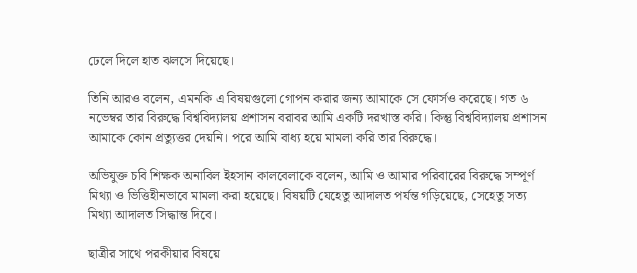ঢেলে দিলে হাত ঝলসে দিয়েছে।

তিনি আরও বলেন, এমনকি এ বিষয়গুলো গোপন করার জন্য আমাকে সে ফোর্সও করেছে। গত ৬ নভেম্বর তার বিরুদ্ধে বিশ্ববিদ্যালয় প্রশাসন বরাবর আমি একটি দরখাস্ত করি। কিন্তু বিশ্ববিদ্যালয় প্রশাসন আমাকে কোন প্রত্যুত্তর দেয়নি। পরে আমি বাধ্য হয়ে মামলা করি তার বিরুদ্ধে।

অভিযুক্ত চবি শিক্ষক অনাবিল ইহসান কালবেলাকে বলেন, আমি ও আমার পরিবারের বিরুদ্ধে সম্পূর্ণ মিথ্যা ও ভিত্তিহীনভাবে মামলা করা হয়েছে। বিষয়টি যেহেতু আদালত পর্যন্ত গড়িয়েছে, সেহেতু সত্য মিথ্যা আদালত সিদ্ধান্ত দিবে।

ছাত্রীর সাথে পরকীয়ার বিষয়ে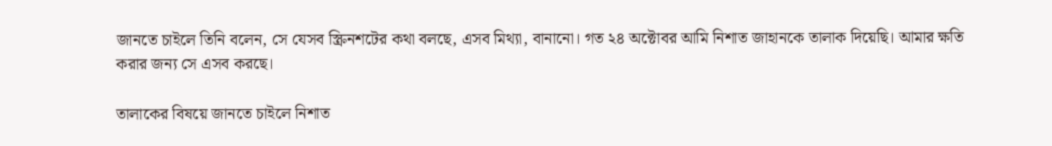জানতে চাইলে তিনি বলেন, সে যেসব স্ক্রিনশটের কথা বলছে, এসব মিথ্যা, বানানো। গত ২৪ অক্টোবর আমি নিশাত জাহানকে তালাক দিয়েছি। আমার ক্ষতি করার জন্য সে এসব করছে।

তালাকের বিষয়ে জানতে চাইলে নিশাত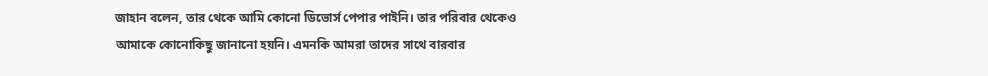জাহান বলেন, তার থেকে আমি কোনো ডিভোর্স পেপার পাইনি। তার পরিবার থেকেও আমাকে কোনোকিছু জানানো হয়নি। এমনকি আমরা তাদের সাথে বারবার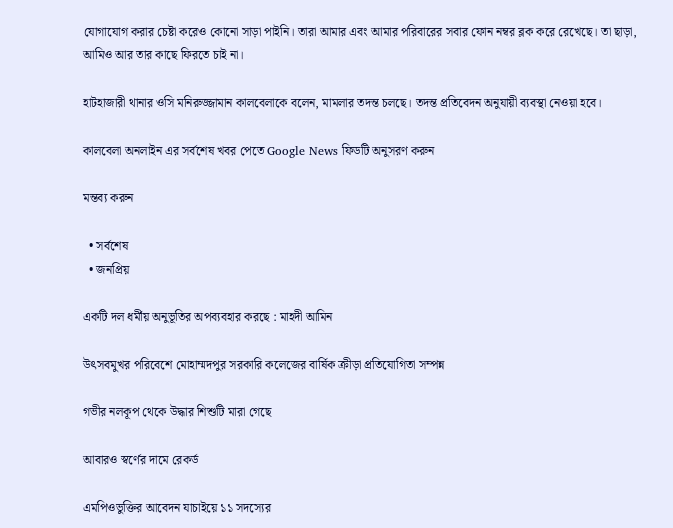যোগাযোগ করার চেষ্টা করেও কোনো সাড়া পাইনি। তারা আমার এবং আমার পরিবারের সবার ফোন নম্বর ব্লক করে রেখেছে। তা ছাড়া, আমিও আর তার কাছে ফিরতে চাই না।

হাটহাজারী থানার ওসি মনিরুজ্জামান কালবেলাকে বলেন, মামলার তদন্ত চলছে। তদন্ত প্রতিবেদন অনুযায়ী ব্যবস্থা নেওয়া হবে।

কালবেলা অনলাইন এর সর্বশেষ খবর পেতে Google News ফিডটি অনুসরণ করুন

মন্তব্য করুন

  • সর্বশেষ
  • জনপ্রিয়

একটি দল ধর্মীয় অনুভূতির অপব্যবহার করছে : মাহদী আমিন

উৎসবমুখর পরিবেশে মোহাম্মদপুর সরকারি কলেজের বার্ষিক ক্রীড়া প্রতিযোগিতা সম্পন্ন

গভীর নলকূপ থেকে উদ্ধার শিশুটি মারা গেছে

আবারও স্বর্ণের দামে রেকর্ড

এমপিওভুক্তির আবেদন যাচাইয়ে ১১ সদস্যের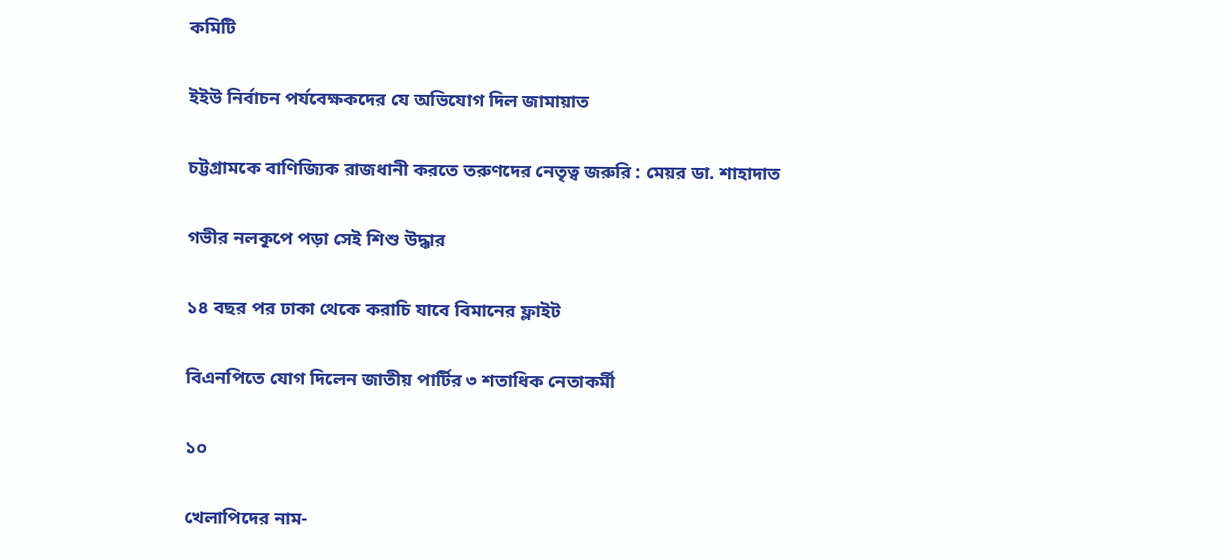কমিটি

ইইউ নির্বাচন পর্যবেক্ষকদের যে অভিযোগ দিল জামায়াত

চট্টগ্রামকে বাণিজ্যিক রাজধানী করতে তরুণদের নেতৃত্ব জরুরি : মেয়র ডা. শাহাদাত

গভীর নলকূপে পড়া সেই শিশু উদ্ধার

১৪ বছর পর ঢাকা থেকে করাচি যাবে বিমানের ফ্লাইট

বিএনপিতে যোগ দিলেন জাতীয় পার্টির ৩ শতাধিক নেতাকর্মী

১০

খেলাপিদের নাম-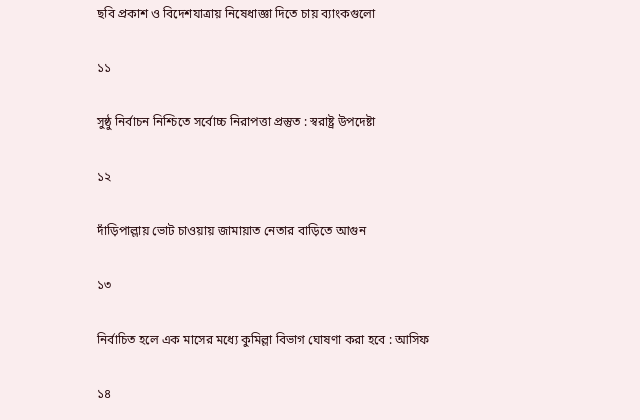ছবি প্রকাশ ও বিদেশযাত্রায় নিষেধাজ্ঞা দিতে চায় ব্যাংকগুলো

১১

সুষ্ঠু নির্বাচন নিশ্চিতে সর্বোচ্চ নিরাপত্তা প্রস্তুত : স্বরাষ্ট্র উপদেষ্টা

১২

দাঁড়িপাল্লায় ভোট চাওয়ায় জামায়াত নেতার বাড়িতে আগুন

১৩

নির্বাচিত হলে এক মাসের মধ্যে কুমিল্লা বিভাগ ঘোষণা করা হবে : আসিফ

১৪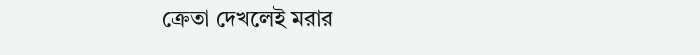ক্রেতা দেখলেই মরার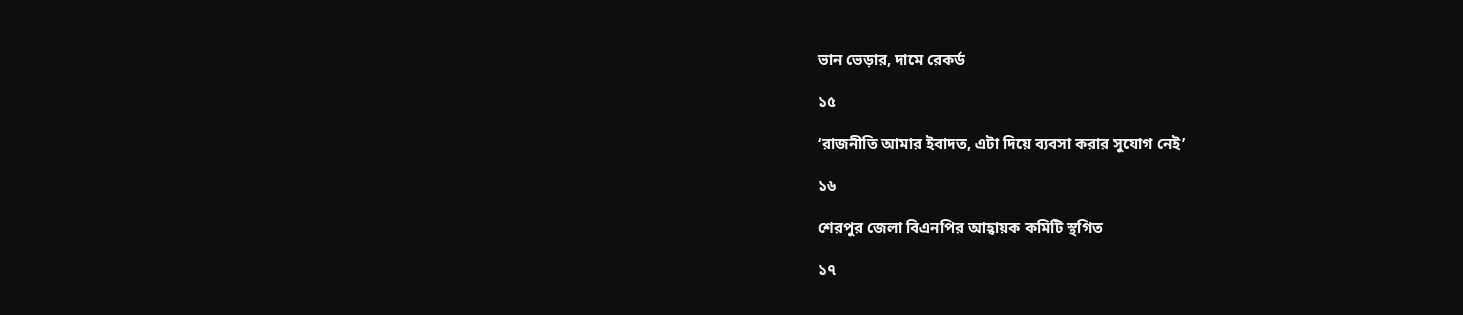ভান ভেড়ার, দামে রেকর্ড

১৫

‘রাজনীতি আমার ইবাদত, এটা দিয়ে ব্যবসা করার সুযোগ নেই’

১৬

শেরপুর জেলা বিএনপির আহ্বায়ক কমিটি স্থগিত

১৭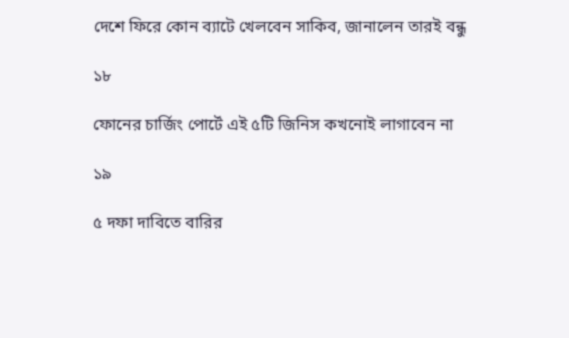দেশে ফিরে কোন ব্যাটে খেলবেন সাকিব, জানালেন তারই বন্ধু

১৮

ফোনের চার্জিং পোর্টে এই ৫টি জিনিস কখনোই লাগাবেন না

১৯

৫ দফা দাবিতে বারির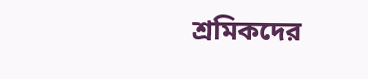শ্রমিকদের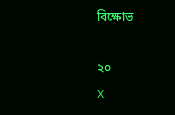বিক্ষোভ

২০
X